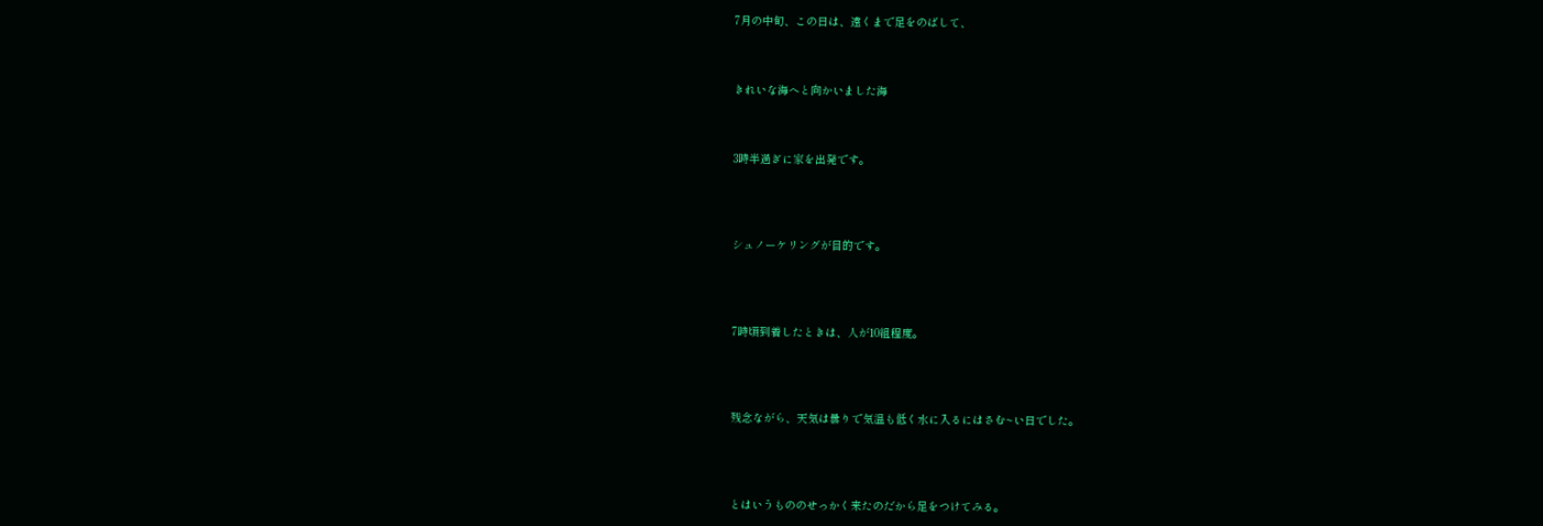7月の中旬、この日は、遠くまで足をのばして、



きれいな海へと向かいました海



3時半過ぎに家を出発です。




シュノーケリングが目的です。




7時頃到着したときは、人が10組程度。




残念ながら、天気は曇りで気温も低く水に入るにはさむ~い日でした。




とはいうもののせっかく来たのだから足をつけてみる。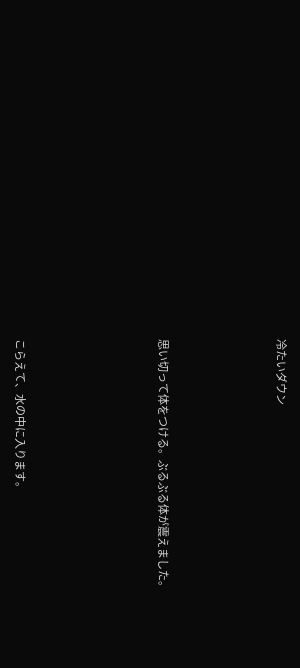冷たいダウン




思い切って体をつける。ぶるぶる体が震えました。





こらえて、水の中に入ります。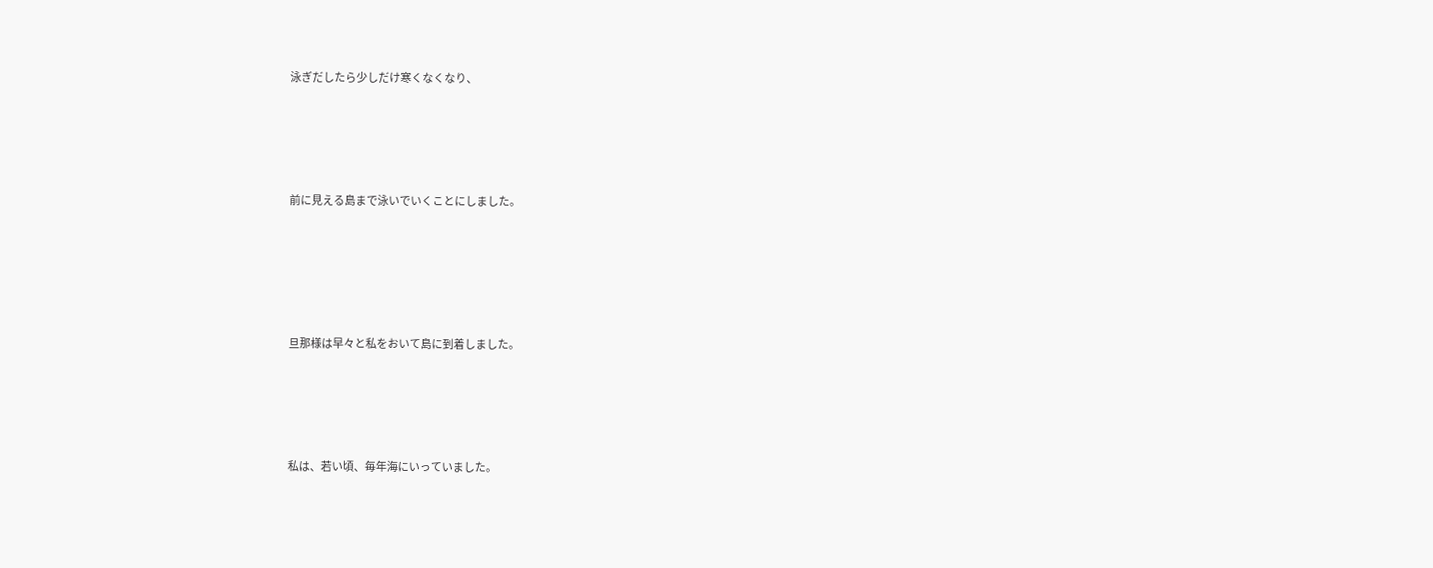泳ぎだしたら少しだけ寒くなくなり、





前に見える島まで泳いでいくことにしました。






旦那様は早々と私をおいて島に到着しました。





私は、若い頃、毎年海にいっていました。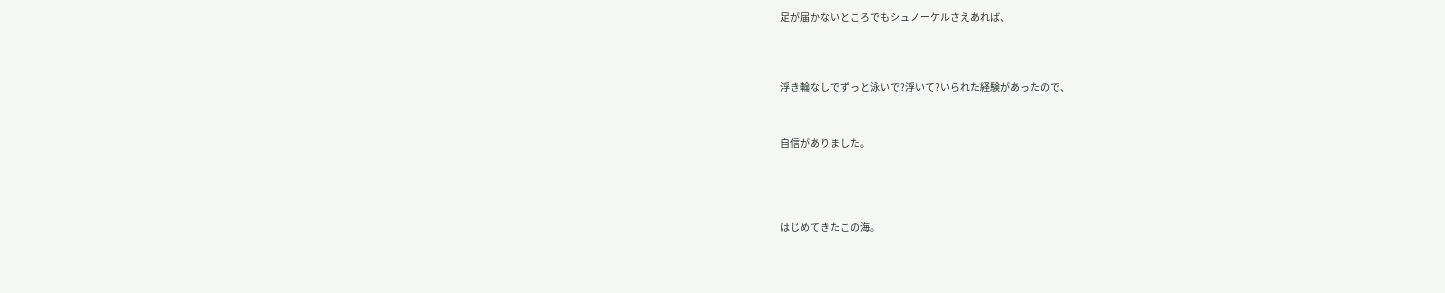足が届かないところでもシュノーケルさえあれば、




浮き輪なしでずっと泳いで?浮いて?いられた経験があったので、



自信がありました。





はじめてきたこの海。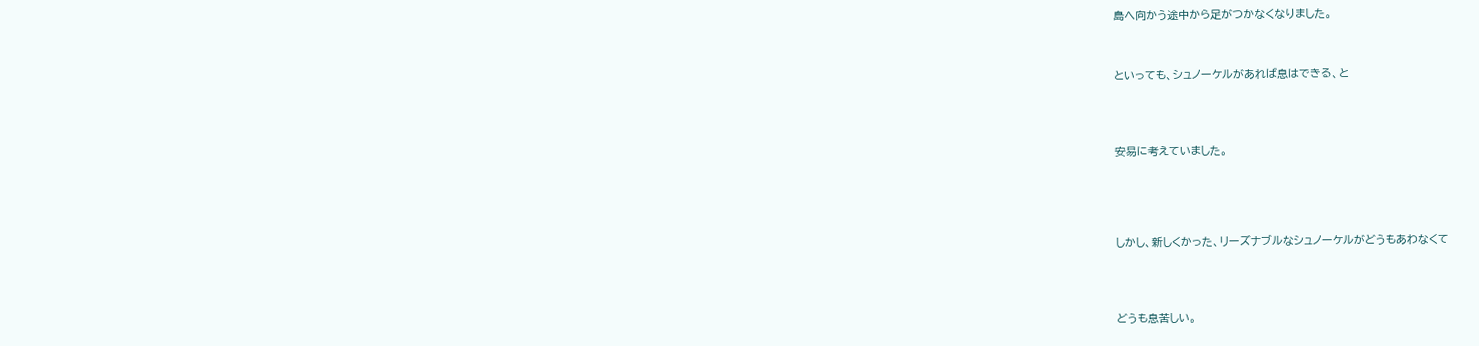島へ向かう途中から足がつかなくなりました。



といっても、シュノーケルがあれば息はできる、と




安易に考えていました。





しかし、新しくかった、リーズナブルなシュノーケルがどうもあわなくて




どうも息苦しい。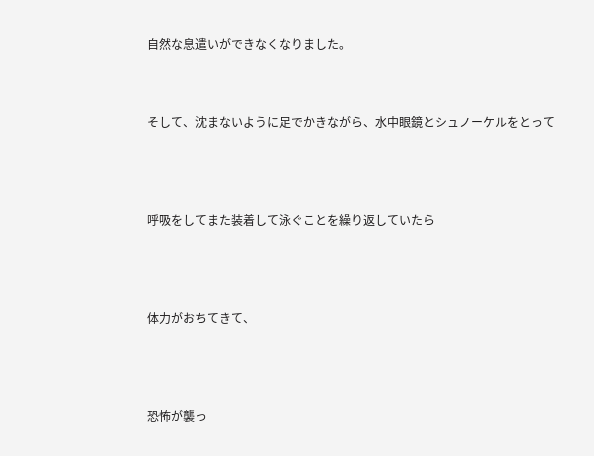自然な息遣いができなくなりました。



そして、沈まないように足でかきながら、水中眼鏡とシュノーケルをとって




呼吸をしてまた装着して泳ぐことを繰り返していたら




体力がおちてきて、




恐怖が襲っ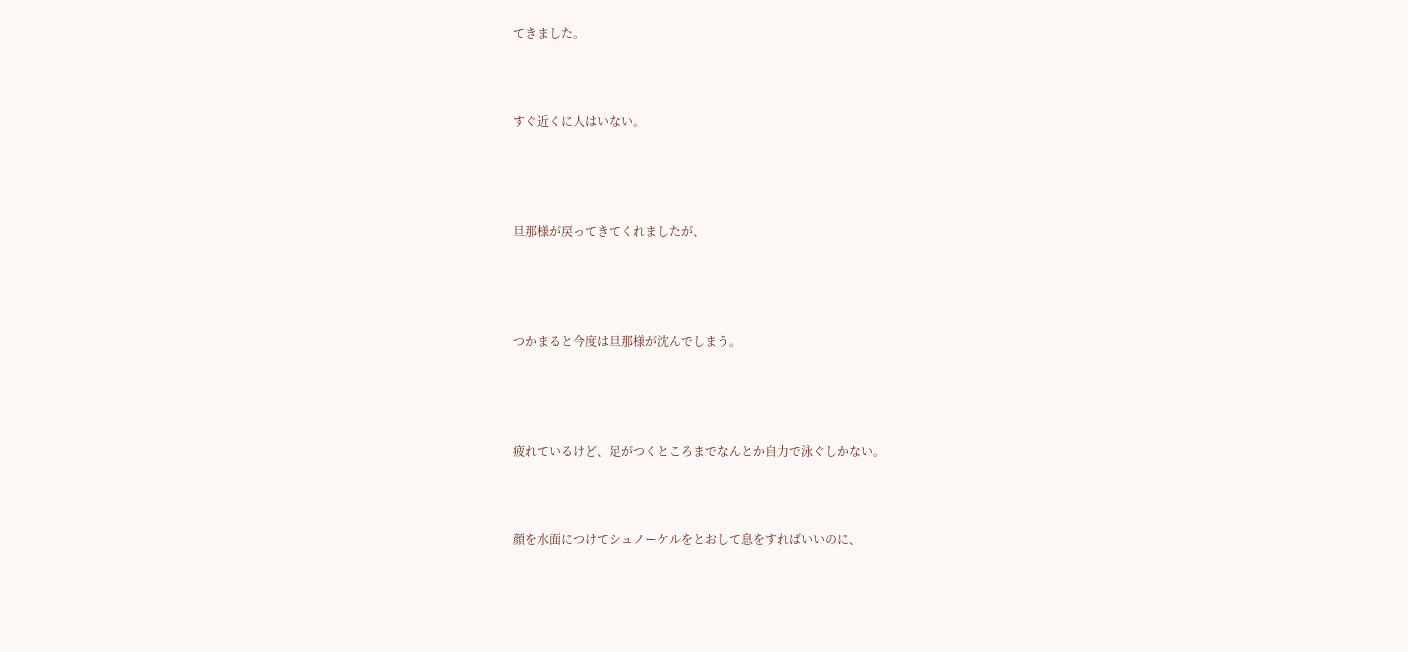てきました。



すぐ近くに人はいない。




旦那様が戻ってきてくれましたが、




つかまると今度は旦那様が沈んでしまう。




疲れているけど、足がつくところまでなんとか自力で泳ぐしかない。



顔を水面につけてシュノーケルをとおして息をすればいいのに、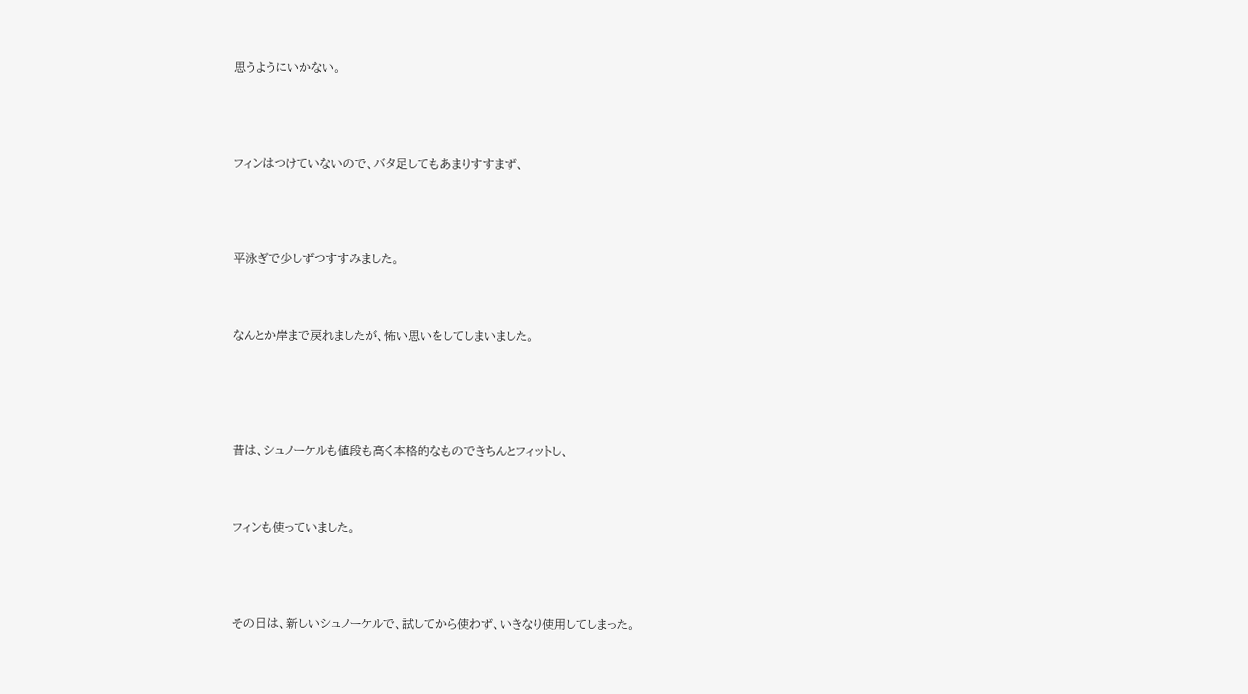思うようにいかない。




フィンはつけていないので、バタ足してもあまりすすまず、




平泳ぎで少しずつすすみました。



なんとか岸まで戻れましたが、怖い思いをしてしまいました。





昔は、シュノーケルも値段も高く本格的なものできちんとフィットし、



フィンも使っていました。




その日は、新しいシュノーケルで、試してから使わず、いきなり使用してしまった。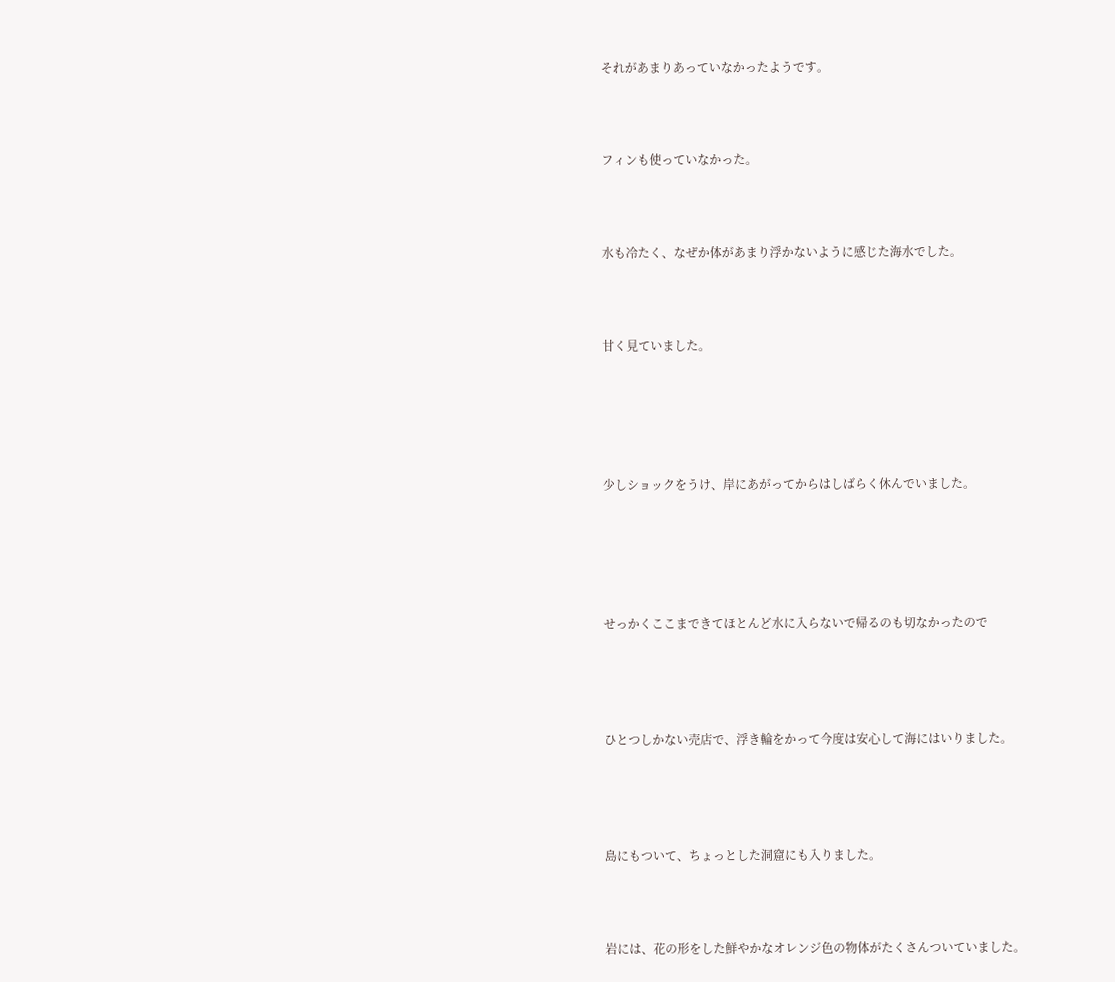それがあまりあっていなかったようです。



フィンも使っていなかった。



水も冷たく、なぜか体があまり浮かないように感じた海水でした。



甘く見ていました。





少しショックをうけ、岸にあがってからはしばらく休んでいました。





せっかくここまできてほとんど水に入らないで帰るのも切なかったので




ひとつしかない売店で、浮き輪をかって今度は安心して海にはいりました。




島にもついて、ちょっとした洞窟にも入りました。



岩には、花の形をした鮮やかなオレンジ色の物体がたくさんついていました。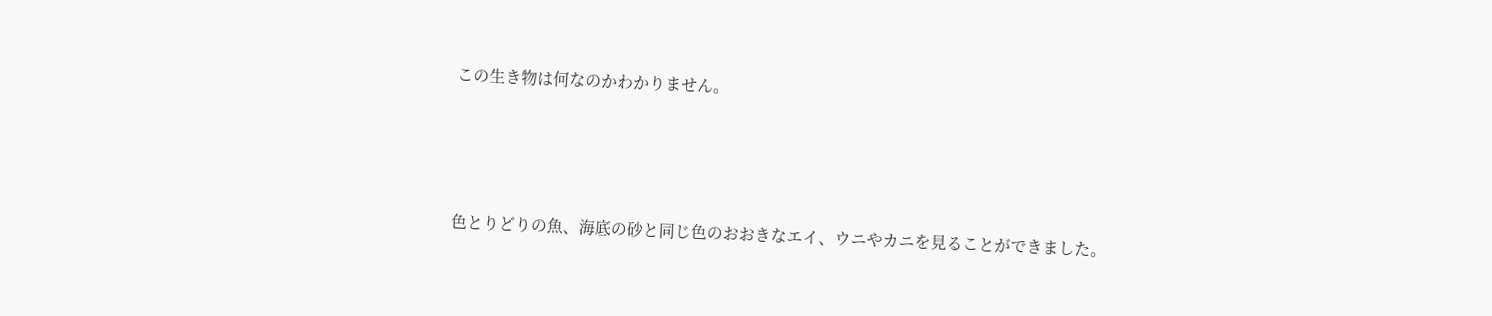この生き物は何なのかわかりません。




色とりどりの魚、海底の砂と同じ色のおおきなエイ、ウニやカニを見ることができました。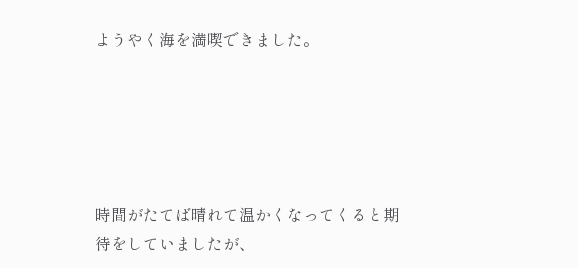ようやく海を満喫できました。





時間がたてば晴れて温かくなってくると期待をしていましたが、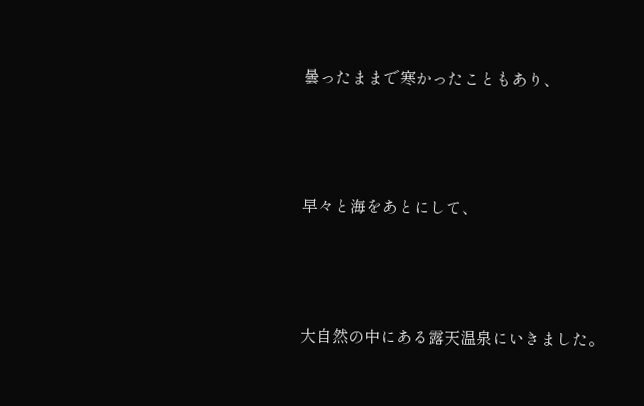曇ったままで寒かったこともあり、



早々と海をあとにして、



大自然の中にある露天温泉にいきました。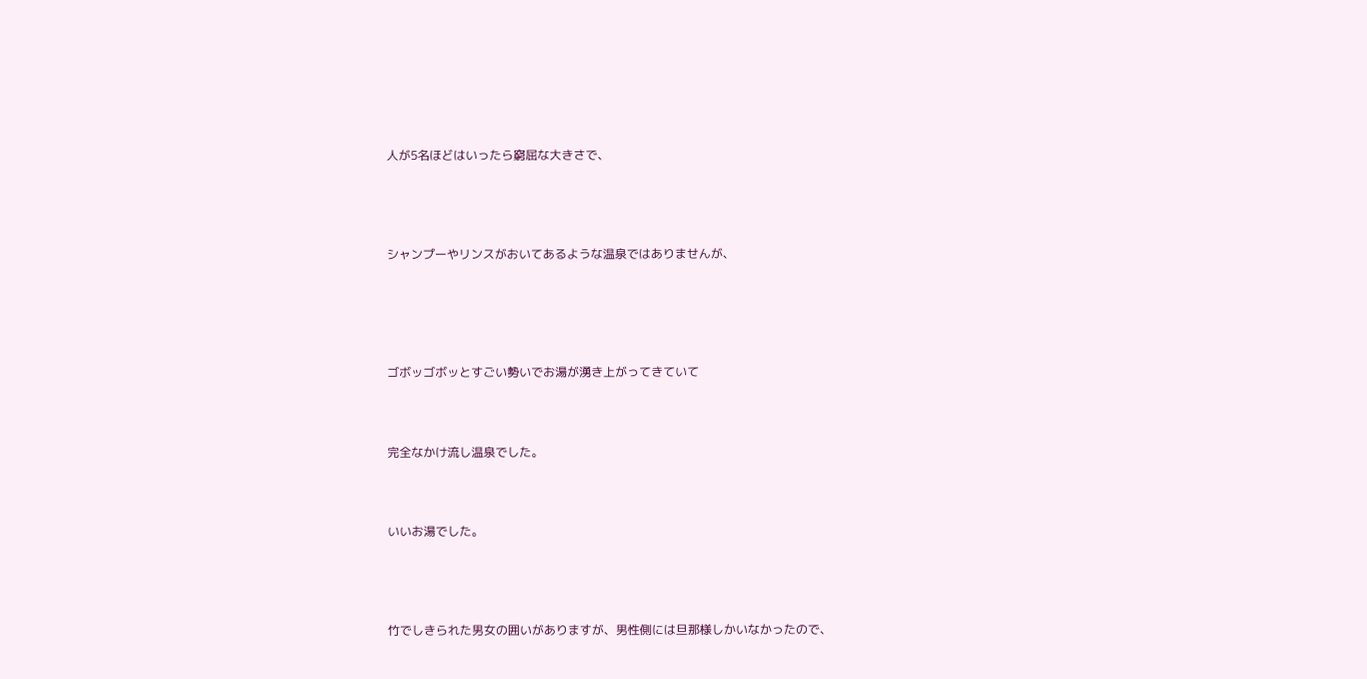人が5名ほどはいったら窮屈な大きさで、




シャンプーやリンスがおいてあるような温泉ではありませんが、





ゴボッゴボッとすごい勢いでお湯が湧き上がってきていて



完全なかけ流し温泉でした。



いいお湯でした。




竹でしきられた男女の囲いがありますが、男性側には旦那様しかいなかったので、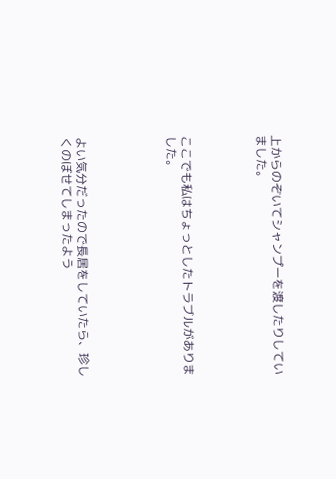上からのぞいてシャンプーを渡したりしていました。




ここでも私はちょっとしたトラブルがありました。





よい気分だったので長居をしていたら、珍しくのぼせてしまったよう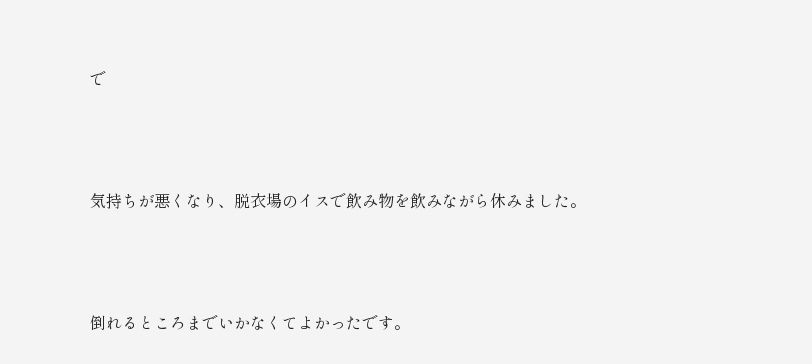で




気持ちが悪くなり、脱衣場のイスで飲み物を飲みながら休みました。




倒れるところまでいかなくてよかったです。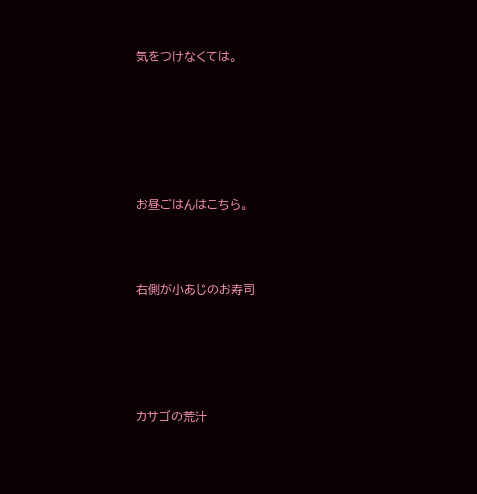気をつけなくては。






お昼ごはんはこちら。



右側が小あじのお寿司





カサゴの荒汁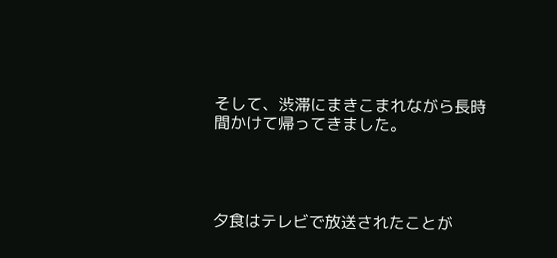そして、渋滞にまきこまれながら長時間かけて帰ってきました。




夕食はテレビで放送されたことが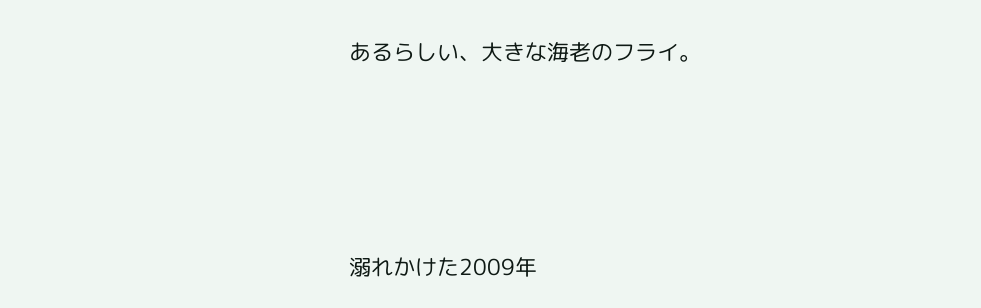あるらしい、大きな海老のフライ。






溺れかけた2009年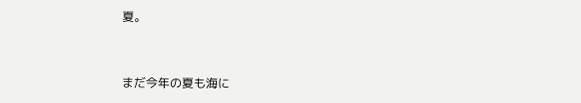夏。


まだ今年の夏も海に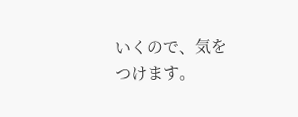いくので、気をつけます。